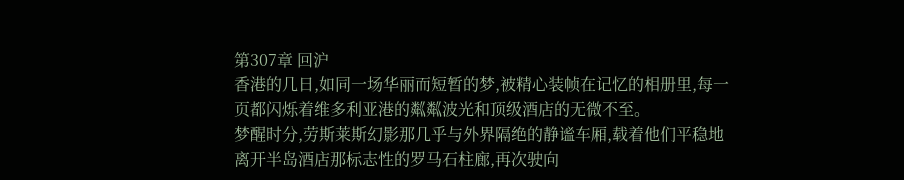第307章 回沪
香港的几日,如同一场华丽而短暂的梦,被精心装帧在记忆的相册里,每一页都闪烁着维多利亚港的粼粼波光和顶级酒店的无微不至。
梦醒时分,劳斯莱斯幻影那几乎与外界隔绝的静谧车厢,载着他们平稳地离开半岛酒店那标志性的罗马石柱廊,再次驶向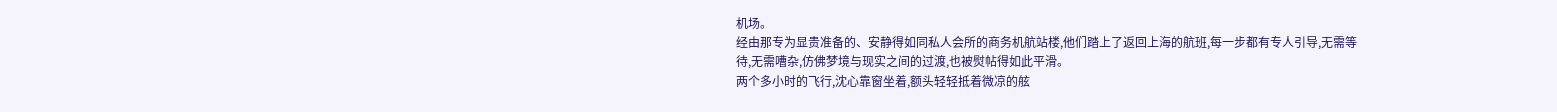机场。
经由那专为显贵准备的、安静得如同私人会所的商务机航站楼,他们踏上了返回上海的航班,每一步都有专人引导,无需等待,无需嘈杂,仿佛梦境与现实之间的过渡,也被熨帖得如此平滑。
两个多小时的飞行,沈心靠窗坐着,额头轻轻抵着微凉的舷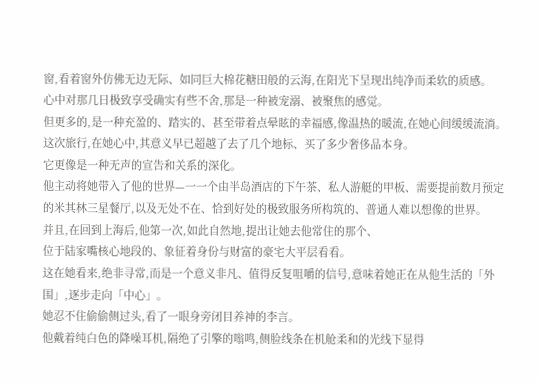窗,看着窗外仿佛无边无际、如同巨大棉花糖田般的云海,在阳光下呈现出纯净而柔软的质感。
心中对那几日极致享受确实有些不舍,那是一种被宠溺、被聚焦的感觉。
但更多的,是一种充盈的、踏实的、甚至带着点晕眩的幸福感,像温热的暖流,在她心间缓缓流淌。
这次旅行,在她心中,其意义早已超越了去了几个地标、买了多少奢侈品本身。
它更像是一种无声的宣告和关系的深化。
他主动将她带入了他的世界—一一个由半岛酒店的下午茶、私人游艇的甲板、需要提前数月预定的米其林三星餐厅,以及无处不在、恰到好处的极致服务所构筑的、普通人难以想像的世界。
并且,在回到上海后,他第一次,如此自然地,提出让她去他常住的那个、
位于陆家嘴核心地段的、象征着身份与财富的豪宅大平层看看。
这在她看来,绝非寻常,而是一个意义非凡、值得反复咀嚼的信号,意味着她正在从他生活的「外围」,逐步走向「中心」。
她忍不住偷偷侧过头,看了一眼身旁闭目养神的李言。
他戴着纯白色的降噪耳机,隔绝了引擎的嗡鸣,侧脸线条在机舱柔和的光线下显得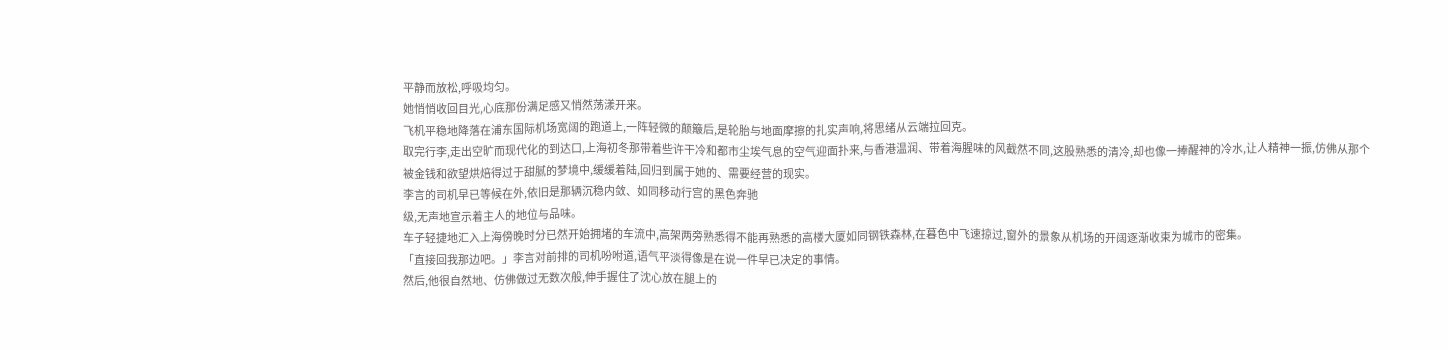平静而放松,呼吸均匀。
她悄悄收回目光,心底那份满足感又悄然荡漾开来。
飞机平稳地降落在浦东国际机场宽阔的跑道上,一阵轻微的颠簸后,是轮胎与地面摩擦的扎实声响,将思绪从云端拉回克。
取完行李,走出空旷而现代化的到达口,上海初冬那带着些许干冷和都市尘埃气息的空气迎面扑来,与香港温润、带着海腥味的风截然不同,这股熟悉的清冷,却也像一捧醒神的冷水,让人精神一振,仿佛从那个被金钱和欲望烘焙得过于甜腻的梦境中,缓缓着陆,回归到属于她的、需要经营的现实。
李言的司机早已等候在外,依旧是那辆沉稳内敛、如同移动行宫的黑色奔驰
级,无声地宣示着主人的地位与品味。
车子轻捷地汇入上海傍晚时分已然开始拥堵的车流中,高架两旁熟悉得不能再熟悉的高楼大厦如同钢铁森林,在暮色中飞速掠过,窗外的景象从机场的开阔逐渐收束为城市的密集。
「直接回我那边吧。」李言对前排的司机吩咐道,语气平淡得像是在说一件早已决定的事情。
然后,他很自然地、仿佛做过无数次般,伸手握住了沈心放在腿上的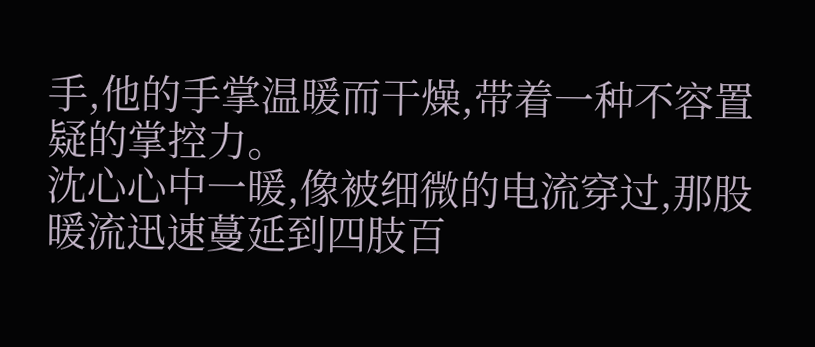手,他的手掌温暖而干燥,带着一种不容置疑的掌控力。
沈心心中一暖,像被细微的电流穿过,那股暖流迅速蔓延到四肢百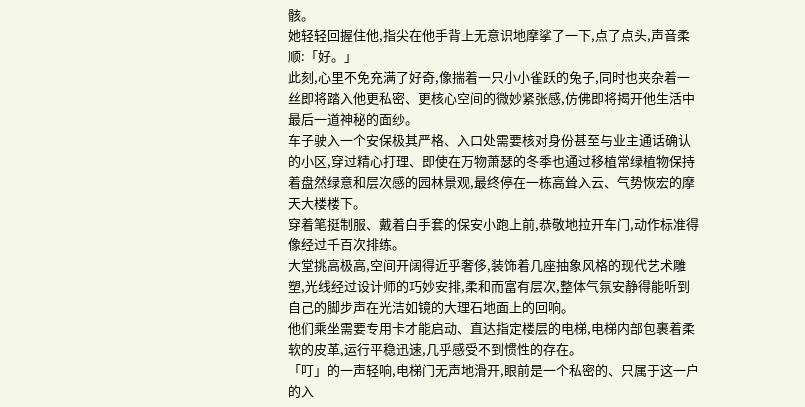骸。
她轻轻回握住他,指尖在他手背上无意识地摩挲了一下,点了点头,声音柔顺:「好。」
此刻,心里不免充满了好奇,像揣着一只小小雀跃的兔子,同时也夹杂着一丝即将踏入他更私密、更核心空间的微妙紧张感,仿佛即将揭开他生活中最后一道神秘的面纱。
车子驶入一个安保极其严格、入口处需要核对身份甚至与业主通话确认的小区,穿过精心打理、即使在万物萧瑟的冬季也通过移植常绿植物保持着盘然绿意和层次感的园林景观,最终停在一栋高耸入云、气势恢宏的摩天大楼楼下。
穿着笔挺制服、戴着白手套的保安小跑上前,恭敬地拉开车门,动作标准得像经过千百次排练。
大堂挑高极高,空间开阔得近乎奢侈,装饰着几座抽象风格的现代艺术雕塑,光线经过设计师的巧妙安排,柔和而富有层次,整体气氛安静得能听到自己的脚步声在光洁如镜的大理石地面上的回响。
他们乘坐需要专用卡才能启动、直达指定楼层的电梯,电梯内部包裹着柔软的皮革,运行平稳迅速,几乎感受不到惯性的存在。
「叮」的一声轻响,电梯门无声地滑开,眼前是一个私密的、只属于这一户的入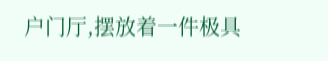户门厅,摆放着一件极具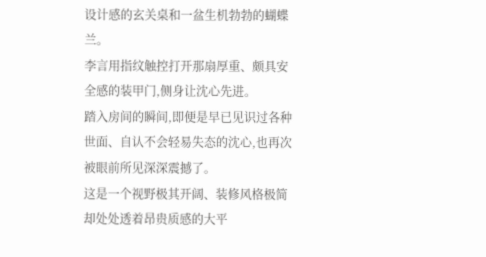设计感的玄关桌和一盆生机勃勃的蝴蝶兰。
李言用指纹触控打开那扇厚重、颇具安全感的装甲门,侧身让沈心先进。
踏入房间的瞬间,即便是早已见识过各种世面、自认不会轻易失态的沈心,也再次被眼前所见深深震撼了。
这是一个视野极其开阔、装修风格极简却处处透着昂贵质感的大平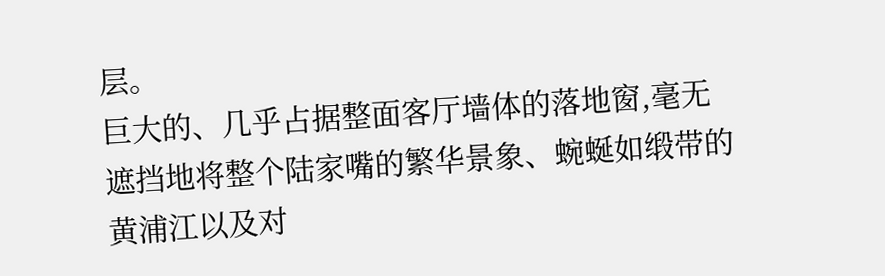层。
巨大的、几乎占据整面客厅墙体的落地窗,毫无遮挡地将整个陆家嘴的繁华景象、蜿蜒如缎带的黄浦江以及对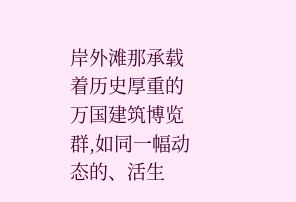岸外滩那承载着历史厚重的万国建筑博览群,如同一幅动态的、活生